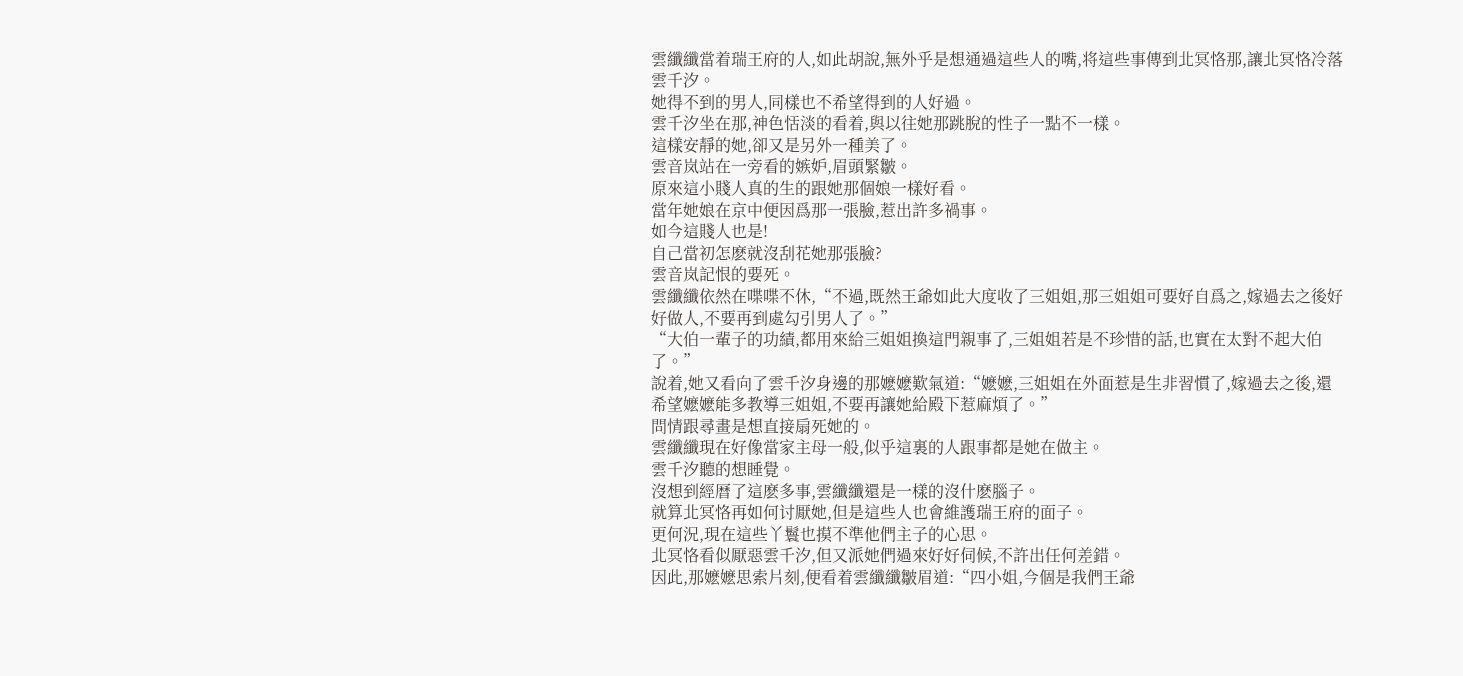雲纖纖當着瑞王府的人,如此胡說,無外乎是想通過這些人的嘴,将這些事傳到北冥恪那,讓北冥恪冷落雲千汐。
她得不到的男人,同樣也不希望得到的人好過。
雲千汐坐在那,神色恬淡的看着,與以往她那跳脫的性子一點不一樣。
這樣安靜的她,卻又是另外一種美了。
雲音岚站在一旁看的嫉妒,眉頭緊皺。
原來這小賤人真的生的跟她那個娘一樣好看。
當年她娘在京中便因爲那一張臉,惹出許多禍事。
如今這賤人也是!
自己當初怎麽就沒刮花她那張臉?
雲音岚記恨的要死。
雲纖纖依然在喋喋不休,“不過,既然王爺如此大度收了三姐姐,那三姐姐可要好自爲之,嫁過去之後好好做人,不要再到處勾引男人了。”
“大伯一輩子的功績,都用來給三姐姐換這門親事了,三姐姐若是不珍惜的話,也實在太對不起大伯了。”
說着,她又看向了雲千汐身邊的那嬷嬷歎氣道:“嬷嬷,三姐姐在外面惹是生非習慣了,嫁過去之後,還希望嬷嬷能多教導三姐姐,不要再讓她給殿下惹麻煩了。”
問情跟尋畫是想直接扇死她的。
雲纖纖現在好像當家主母一般,似乎這裏的人跟事都是她在做主。
雲千汐聽的想睡覺。
沒想到經曆了這麽多事,雲纖纖還是一樣的沒什麽腦子。
就算北冥恪再如何讨厭她,但是這些人也會維護瑞王府的面子。
更何況,現在這些丫鬟也摸不準他們主子的心思。
北冥恪看似厭惡雲千汐,但又派她們過來好好伺候,不許出任何差錯。
因此,那嬷嬷思索片刻,便看着雲纖纖皺眉道:“四小姐,今個是我們王爺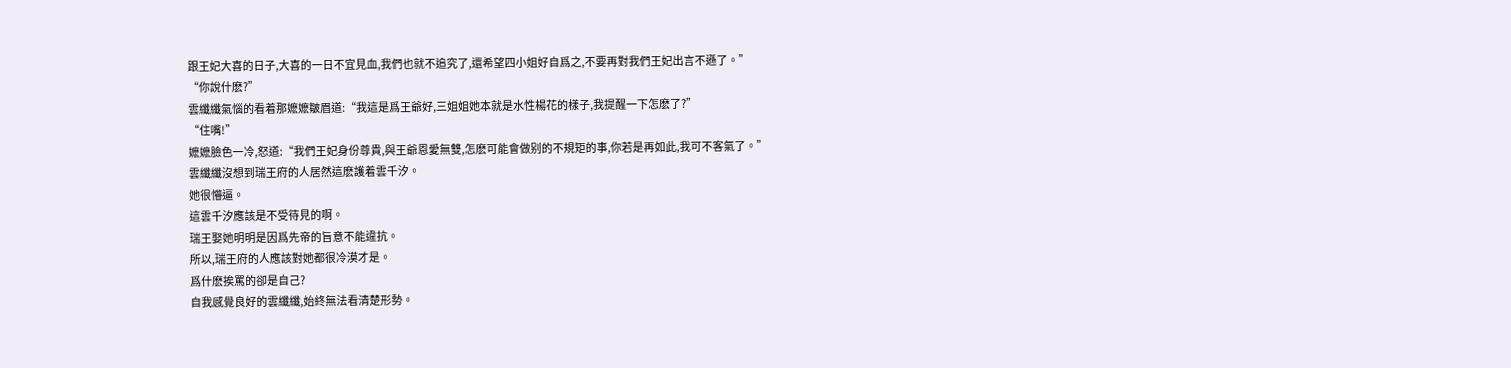跟王妃大喜的日子,大喜的一日不宜見血,我們也就不追究了,還希望四小姐好自爲之,不要再對我們王妃出言不遜了。”
“你說什麽?”
雲纖纖氣惱的看着那嬷嬷皺眉道:“我這是爲王爺好,三姐姐她本就是水性楊花的樣子,我提醒一下怎麽了?”
“住嘴!”
嬷嬷臉色一冷,怒道:“我們王妃身份尊貴,與王爺恩愛無雙,怎麽可能會做别的不規矩的事,你若是再如此,我可不客氣了。”
雲纖纖沒想到瑞王府的人居然這麽護着雲千汐。
她很懵逼。
這雲千汐應該是不受待見的啊。
瑞王娶她明明是因爲先帝的旨意不能違抗。
所以,瑞王府的人應該對她都很冷漠才是。
爲什麽挨罵的卻是自己?
自我感覺良好的雲纖纖,始終無法看清楚形勢。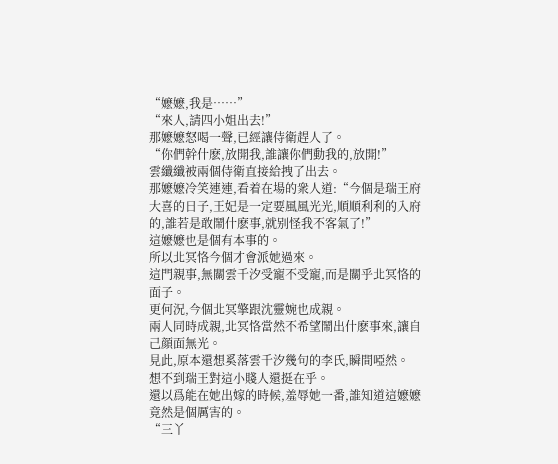“嬷嬷,我是……”
“來人,請四小姐出去!”
那嬷嬷怒喝一聲,已經讓侍衛趕人了。
“你們幹什麽,放開我,誰讓你們動我的,放開!”
雲纖纖被兩個侍衛直接給拽了出去。
那嬷嬷冷笑連連,看着在場的衆人道:“今個是瑞王府大喜的日子,王妃是一定要風風光光,順順利利的入府的,誰若是敢鬧什麽事,就别怪我不客氣了!”
這嬷嬷也是個有本事的。
所以北冥恪今個才會派她過來。
這門親事,無關雲千汐受寵不受寵,而是關乎北冥恪的面子。
更何況,今個北冥擎跟沈靈婉也成親。
兩人同時成親,北冥恪當然不希望鬧出什麽事來,讓自己顔面無光。
見此,原本還想奚落雲千汐幾句的李氏,瞬間啞然。
想不到瑞王對這小賤人還挺在乎。
還以爲能在她出嫁的時候,羞辱她一番,誰知道這嬷嬷竟然是個厲害的。
“三丫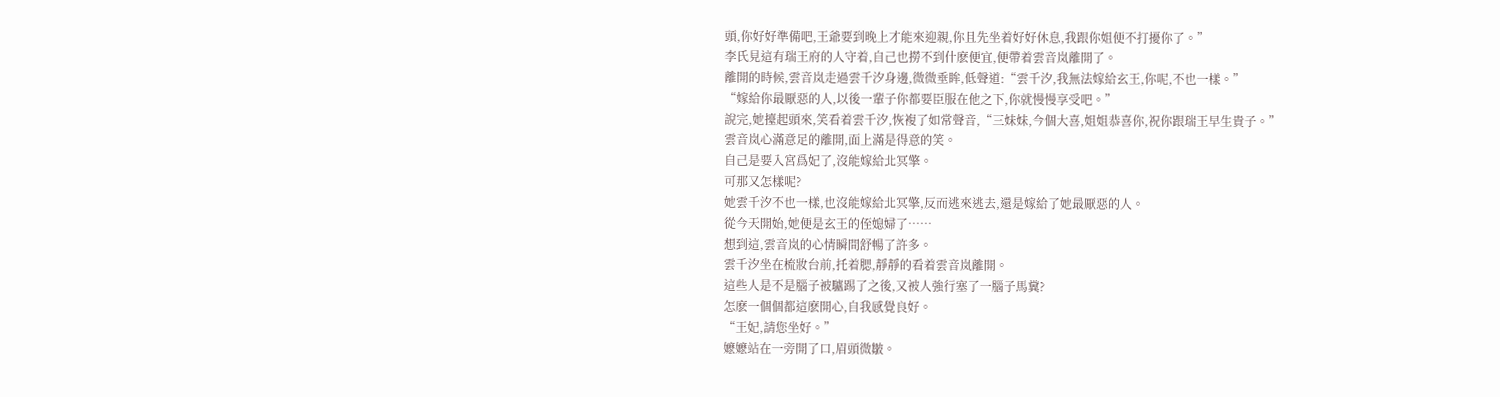頭,你好好準備吧,王爺要到晚上才能來迎親,你且先坐着好好休息,我跟你姐便不打擾你了。”
李氏見這有瑞王府的人守着,自己也撈不到什麽便宜,便帶着雲音岚離開了。
離開的時候,雲音岚走過雲千汐身邊,微微垂眸,低聲道:“雲千汐,我無法嫁給玄王,你呢,不也一樣。”
“嫁給你最厭惡的人,以後一輩子你都要臣服在他之下,你就慢慢享受吧。”
說完,她擡起頭來,笑看着雲千汐,恢複了如常聲音,“三妹妹,今個大喜,姐姐恭喜你,祝你跟瑞王早生貴子。”
雲音岚心滿意足的離開,面上滿是得意的笑。
自己是要入宮爲妃了,沒能嫁給北冥擎。
可那又怎樣呢?
她雲千汐不也一樣,也沒能嫁給北冥擎,反而逃來逃去,還是嫁給了她最厭惡的人。
從今天開始,她便是玄王的侄媳婦了……
想到這,雲音岚的心情瞬間舒暢了許多。
雲千汐坐在梳妝台前,托着腮,靜靜的看着雲音岚離開。
這些人是不是腦子被驢踢了之後,又被人強行塞了一腦子馬糞?
怎麽一個個都這麽開心,自我感覺良好。
“王妃,請您坐好。”
嬷嬷站在一旁開了口,眉頭微皺。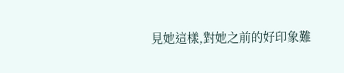見她這樣,對她之前的好印象難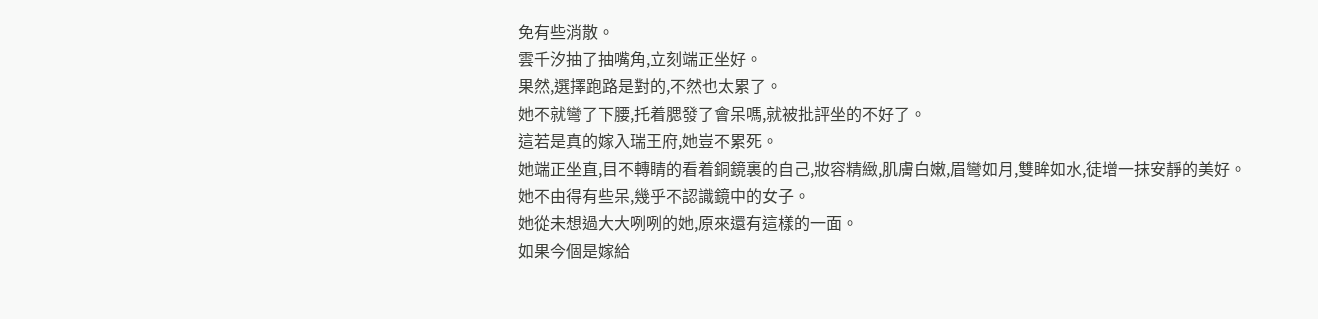免有些消散。
雲千汐抽了抽嘴角,立刻端正坐好。
果然,選擇跑路是對的,不然也太累了。
她不就彎了下腰,托着腮發了會呆嗎,就被批評坐的不好了。
這若是真的嫁入瑞王府,她豈不累死。
她端正坐直,目不轉睛的看着銅鏡裏的自己,妝容精緻,肌膚白嫩,眉彎如月,雙眸如水,徒增一抹安靜的美好。
她不由得有些呆,幾乎不認識鏡中的女子。
她從未想過大大咧咧的她,原來還有這樣的一面。
如果今個是嫁給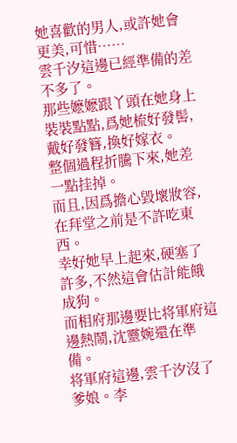她喜歡的男人,或許她會更美,可惜……
雲千汐這邊已經準備的差不多了。
那些嬷嬷跟丫頭在她身上裝裝點點,爲她梳好發髻,戴好發簪,換好嫁衣。
整個過程折騰下來,她差一點挂掉。
而且,因爲擔心毀壞妝容,在拜堂之前是不許吃東西。
幸好她早上起來,硬塞了許多,不然這會估計能餓成狗。
而相府那邊要比将軍府這邊熱鬧,沈靈婉還在準備。
将軍府這邊,雲千汐沒了爹娘。李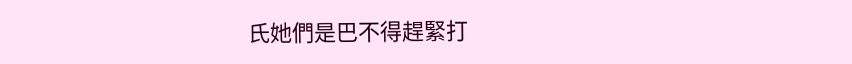氏她們是巴不得趕緊打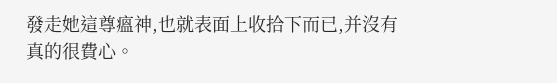發走她這尊瘟神,也就表面上收拾下而已,并沒有真的很費心。